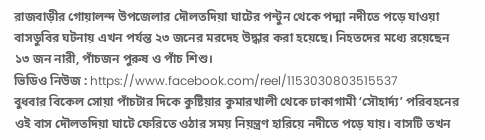রাজবাড়ীর গোয়ালন্দ উপজেলার দৌলতদিয়া ঘাটের পন্টুন থেকে পদ্মা নদীতে পড়ে যাওয়া বাসডুবির ঘটনায় এখন পর্যন্ত ২৩ জনের মরদেহ উদ্ধার করা হয়েছে। নিহতদের মধ্যে রয়েছেন ১৩ জন নারী, পাঁচজন পুরুষ ও পাঁচ শিশু।
ভিডিও নিউজ : https://www.facebook.com/reel/1153030803515537
বুধবার বিকেল সোয়া পাঁচটার দিকে কুষ্টিয়ার কুমারখালী থেকে ঢাকাগামী ‘সৌহার্দ্য’ পরিবহনের ওই বাস দৌলতদিয়া ঘাটে ফেরিতে ওঠার সময় নিয়ন্ত্রণ হারিয়ে নদীতে পড়ে যায়। বাসটি তখন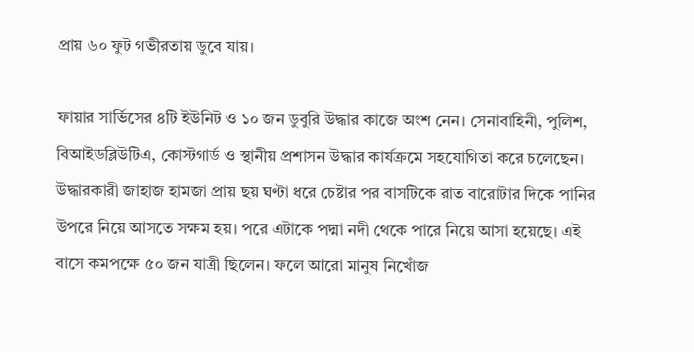প্রায় ৬০ ফুট গভীরতায় ডুবে যায়।

ফায়ার সার্ভিসের ৪টি ইউনিট ও ১০ জন ডুবুরি উদ্ধার কাজে অংশ নেন। সেনাবাহিনী, পুলিশ, বিআইডব্লিউটিএ, কোস্টগার্ড ও স্থানীয় প্রশাসন উদ্ধার কার্যক্রমে সহযোগিতা করে চলেছেন।
উদ্ধারকারী জাহাজ হামজা প্রায় ছয় ঘণ্টা ধরে চেষ্টার পর বাসটিকে রাত বারোটার দিকে পানির উপরে নিয়ে আসতে সক্ষম হয়। পরে এটাকে পদ্মা নদী থেকে পারে নিয়ে আসা হয়েছে। এই বাসে কমপক্ষে ৫০ জন যাত্রী ছিলেন। ফলে আরো মানুষ নিখোঁজ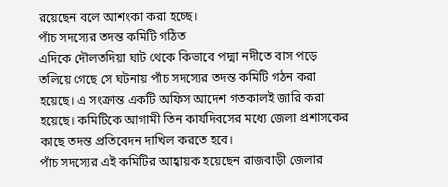রয়েছেন বলে আশংকা করা হচ্ছে।
পাঁচ সদস্যের তদন্ত কমিটি গঠিত
এদিকে দৌলতদিয়া ঘাট থেকে কিভাবে পদ্মা নদীতে বাস পড়ে তলিয়ে গেছে সে ঘটনায় পাঁচ সদস্যের তদন্ত কমিটি গঠন করা হয়েছে। এ সংক্রান্ত একটি অফিস আদেশ গতকালই জারি করা হয়েছে। কমিটিকে আগামী তিন কার্যদিবসের মধ্যে জেলা প্রশাসকের কাছে তদন্ত প্রতিবেদন দাখিল করতে হবে।
পাঁচ সদস্যের এই কমিটির আহ্বায়ক হয়েছেন রাজবাড়ী জেলার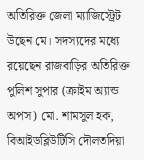অতিরিক্ত জেলা ম্যাজিস্ট্রেট উছেন মে। সদস্যদের মধ্যে রয়েছেন রাজবাড়ির অতিরিক্ত পুলিশ সুপার (ক্রাইম অ্যান্ড অপস) মো. শামসুল হক, বিআইডব্লিউটিসি দৌলতদিয়া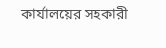কার্যালয়ের সহকারী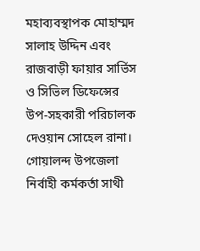মহাব্যবস্থাপক মোহাম্মদ সালাহ উদ্দিন এবং রাজবাড়ী ফায়ার সার্ভিস ও সিভিল ডিফেন্সের উপ-সহকারী পরিচালক দেওয়ান সোহেল রানা। গোয়ালন্দ উপজেলা নির্বাহী কর্মকর্তা সাথী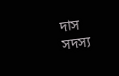দাস সদস্য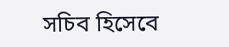সচিব হিসেবে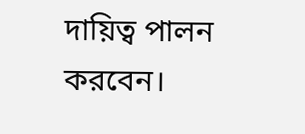দায়িত্ব পালন করবেন।